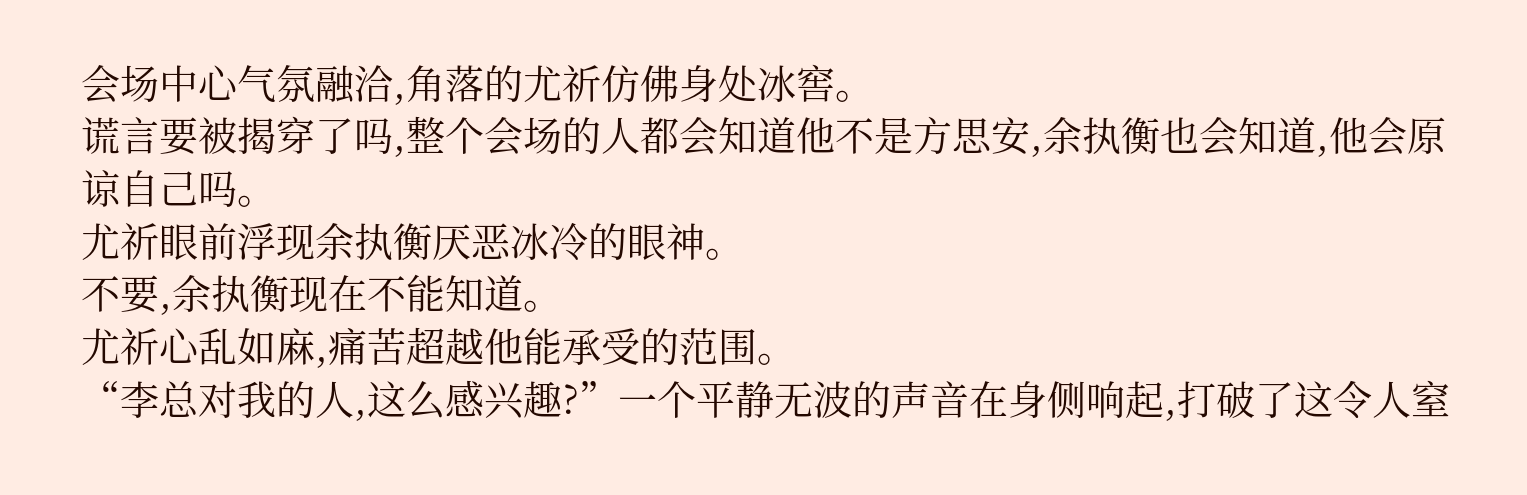会场中心气氛融洽,角落的尤祈仿佛身处冰窖。
谎言要被揭穿了吗,整个会场的人都会知道他不是方思安,余执衡也会知道,他会原谅自己吗。
尤祈眼前浮现余执衡厌恶冰冷的眼神。
不要,余执衡现在不能知道。
尤祈心乱如麻,痛苦超越他能承受的范围。
“李总对我的人,这么感兴趣?”一个平静无波的声音在身侧响起,打破了这令人窒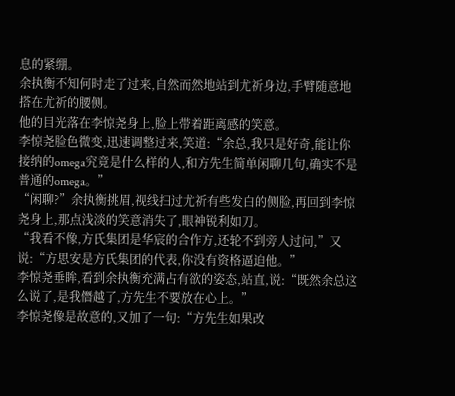息的紧绷。
余执衡不知何时走了过来,自然而然地站到尤祈身边,手臂随意地搭在尤祈的腰侧。
他的目光落在李惊尧身上,脸上带着距离感的笑意。
李惊尧脸色微变,迅速调整过来,笑道:“余总,我只是好奇,能让你接纳的omega究竟是什么样的人,和方先生简单闲聊几句,确实不是普通的omega。”
“闲聊?”余执衡挑眉,视线扫过尤祈有些发白的侧脸,再回到李惊尧身上,那点浅淡的笑意消失了,眼神锐利如刀。
“我看不像,方氏集团是华宸的合作方,还轮不到旁人过问,”又说:“方思安是方氏集团的代表,你没有资格逼迫他。”
李惊尧垂眸,看到余执衡充满占有欲的姿态,站直,说:“既然余总这么说了,是我僭越了,方先生不要放在心上。”
李惊尧像是故意的,又加了一句:“方先生如果改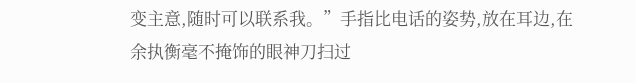变主意,随时可以联系我。”手指比电话的姿势,放在耳边,在余执衡毫不掩饰的眼神刀扫过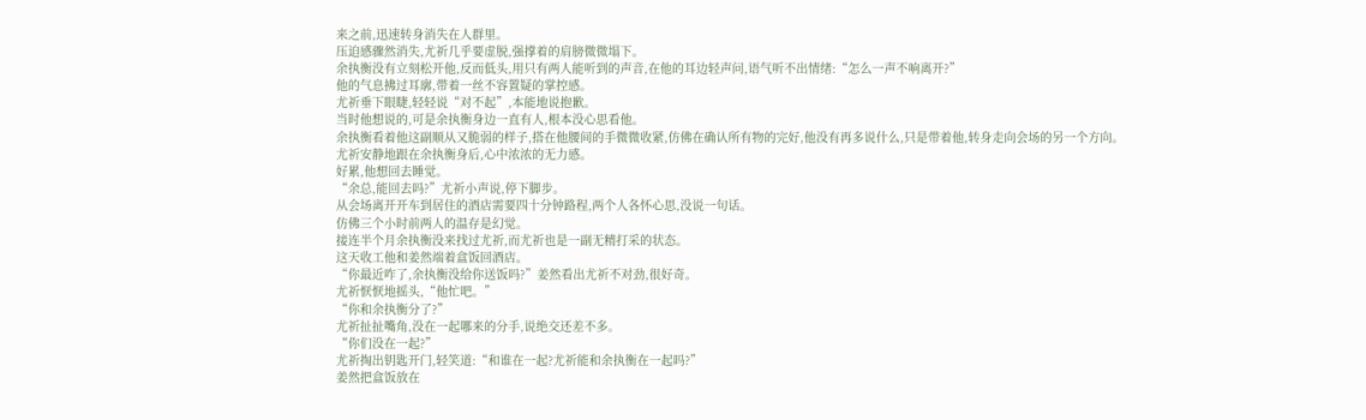来之前,迅速转身消失在人群里。
压迫感骤然消失,尤祈几乎要虚脱,强撑着的肩膀微微塌下。
余执衡没有立刻松开他,反而低头,用只有两人能听到的声音,在他的耳边轻声问,语气听不出情绪:“怎么一声不响离开?”
他的气息拂过耳廓,带着一丝不容置疑的掌控感。
尤祈垂下眼睫,轻轻说“对不起”,本能地说抱歉。
当时他想说的,可是余执衡身边一直有人,根本没心思看他。
余执衡看着他这副顺从又脆弱的样子,搭在他腰间的手微微收紧,仿佛在确认所有物的完好,他没有再多说什么,只是带着他,转身走向会场的另一个方向。
尤祈安静地跟在余执衡身后,心中浓浓的无力感。
好累,他想回去睡觉。
“余总,能回去吗?”尤祈小声说,停下脚步。
从会场离开开车到居住的酒店需要四十分钟路程,两个人各怀心思,没说一句话。
仿佛三个小时前两人的温存是幻觉。
接连半个月余执衡没来找过尤祈,而尤祈也是一副无精打采的状态。
这天收工他和姜然端着盒饭回酒店。
“你最近咋了,余执衡没给你送饭吗?”姜然看出尤祈不对劲,很好奇。
尤祈恹恹地摇头,“他忙吧。”
“你和余执衡分了?”
尤祈扯扯嘴角,没在一起哪来的分手,说绝交还差不多。
“你们没在一起?”
尤祈掏出钥匙开门,轻笑道:“和谁在一起?尤祈能和余执衡在一起吗?”
姜然把盒饭放在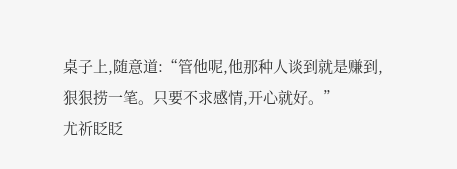桌子上,随意道:“管他呢,他那种人谈到就是赚到,狠狠捞一笔。只要不求感情,开心就好。”
尤祈眨眨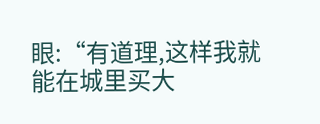眼:“有道理,这样我就能在城里买大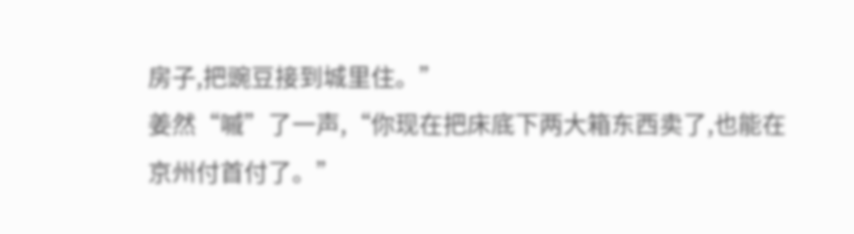房子,把豌豆接到城里住。”
姜然“嘁”了一声,“你现在把床底下两大箱东西卖了,也能在京州付首付了。”